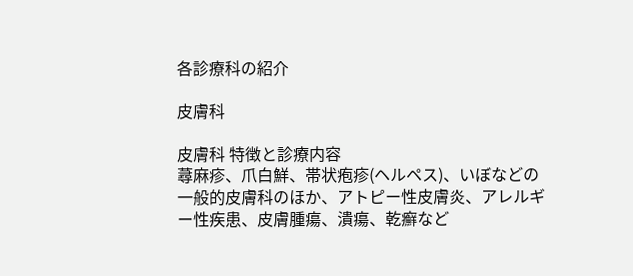各診療科の紹介

皮膚科

皮膚科 特徴と診療内容
蕁麻疹、爪白鮮、帯状疱疹(ヘルペス)、いぼなどの一般的皮膚科のほか、アトピー性皮膚炎、アレルギー性疾患、皮膚腫瘍、潰瘍、乾癬など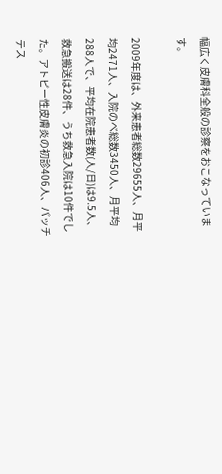幅広く皮膚科全般の診察をおこなっています。

2009年度は、外来患者総数29655人、月平均2471人、入院のべ総数3450人、月平均288人で、平均在院患者数(人/日)は9.5人、救急搬送は28件、うち救急入院は10件でした。アトピー性皮膚炎の初診406人、パッチテス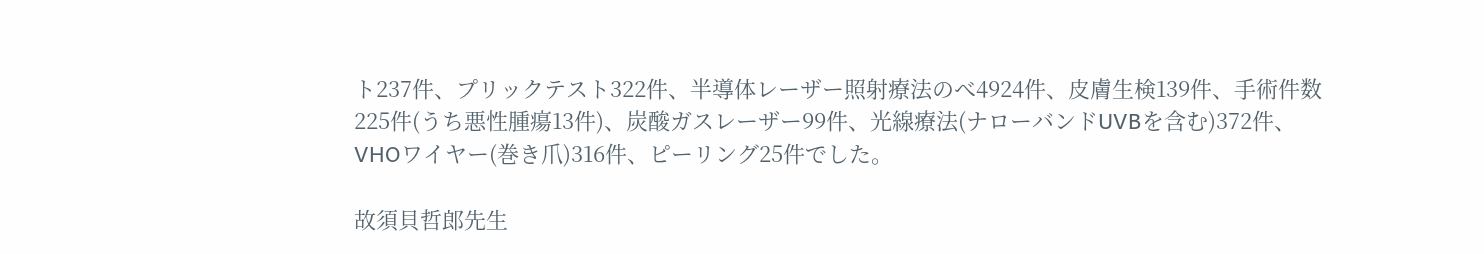ト237件、プリックテスト322件、半導体レーザー照射療法のべ4924件、皮膚生検139件、手術件数225件(うち悪性腫瘍13件)、炭酸ガスレーザー99件、光線療法(ナローバンドUVBを含む)372件、VHOワイヤー(巻き爪)316件、ピーリング25件でした。

故須貝哲郎先生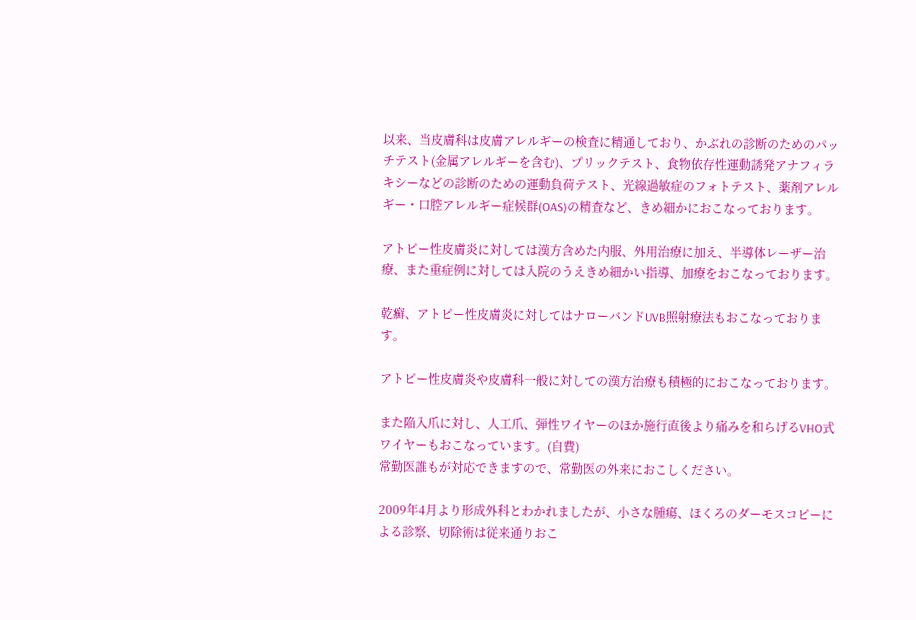以来、当皮膚科は皮膚アレルギーの検査に精通しており、かぶれの診断のためのパッチテスト(金属アレルギーを含む)、プリックテスト、食物依存性運動誘発アナフィラキシーなどの診断のための運動負荷テスト、光線過敏症のフォトテスト、薬剤アレルギー・口腔アレルギー症候群(OAS)の精査など、きめ細かにおこなっております。

アトピー性皮膚炎に対しては漢方含めた内服、外用治療に加え、半導体レーザー治療、また重症例に対しては入院のうえきめ細かい指導、加療をおこなっております。

乾癬、アトピー性皮膚炎に対してはナローバンドUVB照射療法もおこなっております。

アトピー性皮膚炎や皮膚科一般に対しての漢方治療も積極的におこなっております。

また陥入爪に対し、人工爪、弾性ワイヤーのほか施行直後より痛みを和らげるVHO式ワイヤーもおこなっています。(自費)
常勤医誰もが対応できますので、常勤医の外来におこしください。

2009年4月より形成外科とわかれましたが、小さな腫瘍、ほくろのダーモスコピーによる診察、切除術は従来通りおこ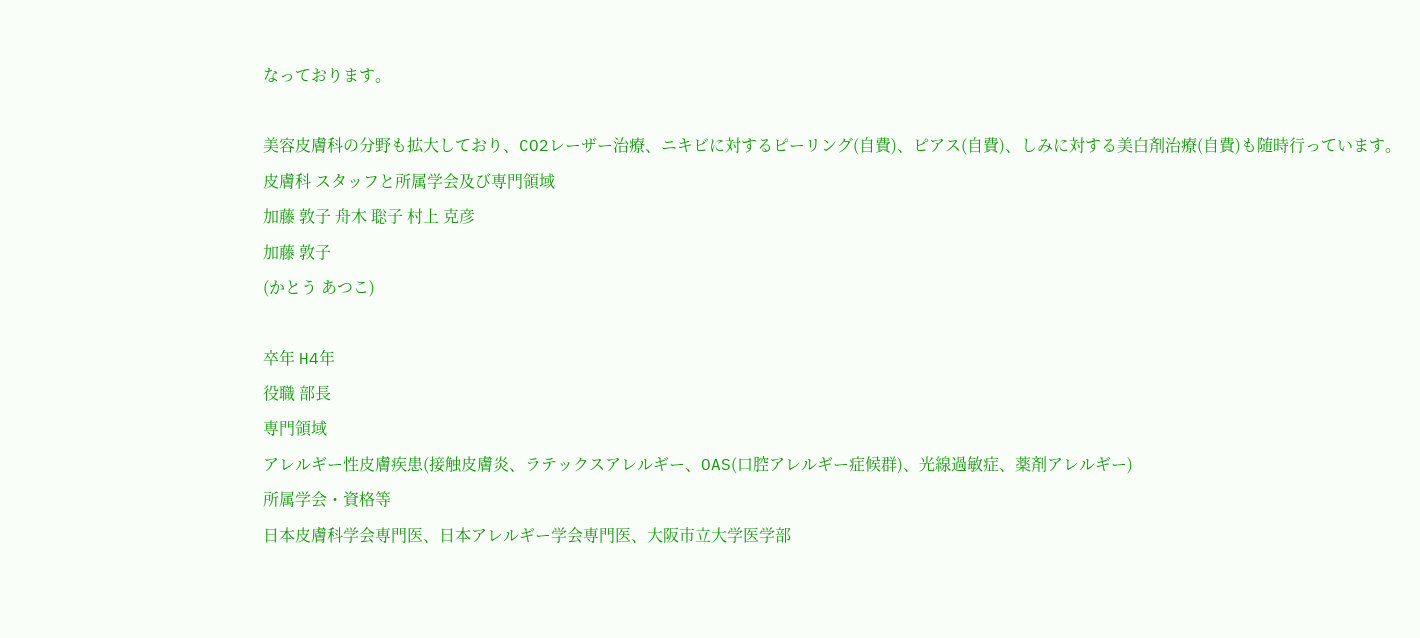なっております。

美容皮膚科の分野も拡大しており、CO2レーザー治療、ニキビに対するピーリング(自費)、ピアス(自費)、しみに対する美白剤治療(自費)も随時行っています。
皮膚科 スタッフと所属学会及び専門領域
加藤 敦子 舟木 聡子 村上 克彦
加藤 敦子
(かとう あつこ)

卒年 H4年
役職 部長
専門領域
アレルギー性皮膚疾患(接触皮膚炎、ラテックスアレルギー、OAS(口腔アレルギー症候群)、光線過敏症、薬剤アレルギー)
所属学会・資格等
日本皮膚科学会専門医、日本アレルギー学会専門医、大阪市立大学医学部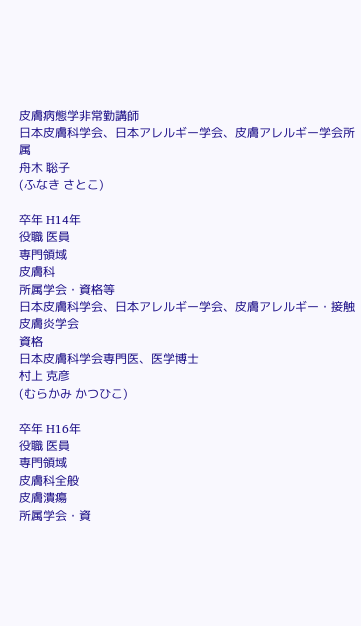皮膚病態学非常勤講師
日本皮膚科学会、日本アレルギー学会、皮膚アレルギー学会所属
舟木 聡子
(ふなき さとこ)

卒年 H14年
役職 医員
専門領域
皮膚科
所属学会・資格等
日本皮膚科学会、日本アレルギー学会、皮膚アレルギー・接触皮膚炎学会
資格
日本皮膚科学会専門医、医学博士
村上 克彦
(むらかみ かつひこ)

卒年 H16年
役職 医員
専門領域
皮膚科全般
皮膚潰瘍
所属学会・資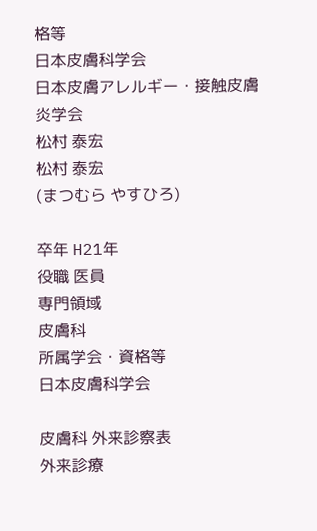格等
日本皮膚科学会
日本皮膚アレルギー・接触皮膚炎学会
松村 泰宏
松村 泰宏
(まつむら やすひろ)

卒年 H21年
役職 医員
専門領域
皮膚科
所属学会・資格等
日本皮膚科学会

皮膚科 外来診察表
外来診療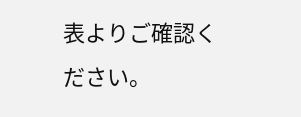表よりご確認ください。